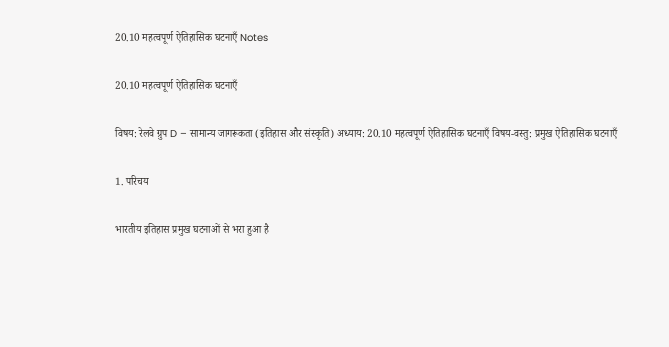20.10 महत्वपूर्ण ऐतिहासिक घटनाएँ Notes

20.10 महत्वपूर्ण ऐतिहासिक घटनाएँ

विषय: रेलवे ग्रुप D – सामान्य जागरूकता (इतिहास और संस्कृति) अध्याय: 20.10 महत्वपूर्ण ऐतिहासिक घटनाएँ विषय-वस्तु: प्रमुख ऐतिहासिक घटनाएँ

1. परिचय

भारतीय इतिहास प्रमुख घटनाओं से भरा हुआ है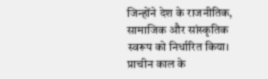जिन्होंने देश के राजनीतिक, सामाजिक और सांस्कृतिक स्वरूप को निर्धारित किया। प्राचीन काल के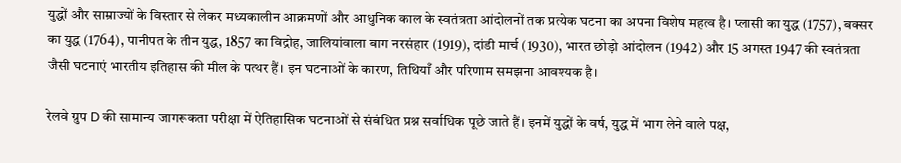युद्धों और साम्राज्यों के विस्तार से लेकर मध्यकालीन आक्रमणों और आधुनिक काल के स्वतंत्रता आंदोलनों तक प्रत्येक घटना का अपना विशेष महत्व है। प्लासी का युद्ध (1757), बक्सर का युद्ध (1764), पानीपत के तीन युद्ध, 1857 का विद्रोह, जालियांवाला बाग नरसंहार (1919), दांडी मार्च (1930), भारत छोड़ो आंदोलन (1942) और 15 अगस्त 1947 की स्वतंत्रता जैसी घटनाएं भारतीय इतिहास की मील के पत्थर हैं। इन घटनाओं के कारण, तिथियाँ और परिणाम समझना आवश्यक है।

रेलवे ग्रुप D की सामान्य जागरूकता परीक्षा में ऐतिहासिक घटनाओं से संबंधित प्रश्न सर्वाधिक पूछे जाते हैं। इनमें युद्धों के वर्ष, युद्ध में भाग लेने वाले पक्ष,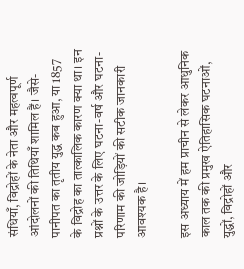संधियाँ, विद्रोहों के नेता और महत्वपूर्ण आंदोलनों की तिथियाँ शामिल हैं। जैसे- पानीपत का तृतीय युद्ध कब हुआ, या 1857 के विद्रोह का तात्कालिक कारण क्या था। इन प्रश्नों के उत्तर के लिए घटना-वर्ष और घटना-परिणाम की जोड़ियों की सटीक जानकारी आवश्यक है।

इस अध्याय में हम प्राचीन से लेकर आधुनिक काल तक की प्रमुख ऐतिहासिक घटनाओं, युद्धों, विद्रोहों और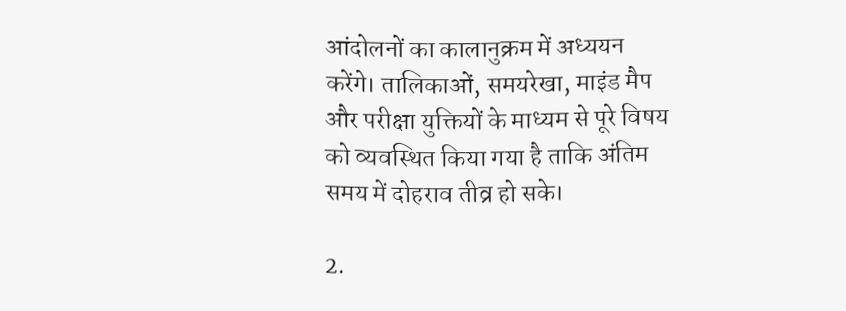आंदोलनों का कालानुक्रम में अध्ययन करेंगे। तालिकाओं, समयरेखा, माइंड मैप और परीक्षा युक्तियों के माध्यम से पूरे विषय को व्यवस्थित किया गया है ताकि अंतिम समय में दोहराव तीव्र हो सके।

2.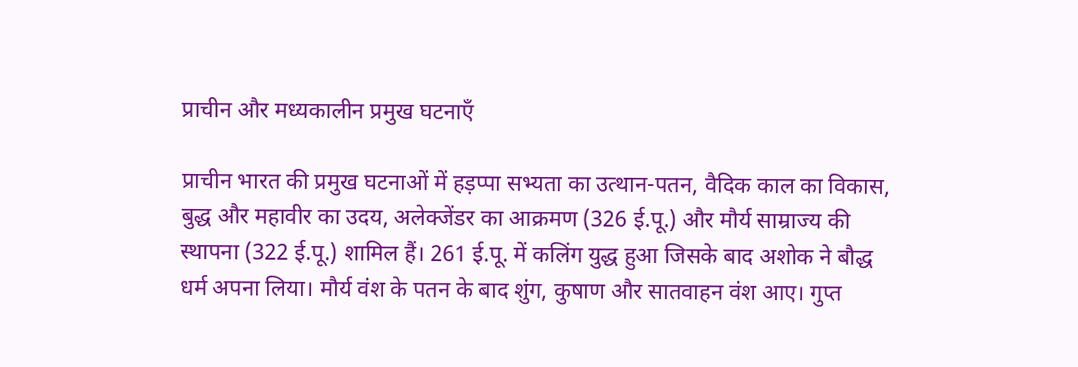प्राचीन और मध्यकालीन प्रमुख घटनाएँ

प्राचीन भारत की प्रमुख घटनाओं में हड़प्पा सभ्यता का उत्थान-पतन, वैदिक काल का विकास, बुद्ध और महावीर का उदय, अलेक्जेंडर का आक्रमण (326 ई.पू.) और मौर्य साम्राज्य की स्थापना (322 ई.पू.) शामिल हैं। 261 ई.पू. में कलिंग युद्ध हुआ जिसके बाद अशोक ने बौद्ध धर्म अपना लिया। मौर्य वंश के पतन के बाद शुंग, कुषाण और सातवाहन वंश आए। गुप्त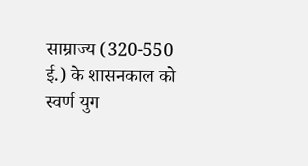साम्राज्य (320-550 ई.) के शासनकाल को स्वर्ण युग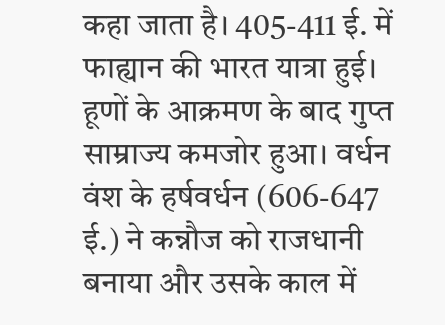कहा जाता है। 405-411 ई. में फाह्यान की भारत यात्रा हुई। हूणों के आक्रमण के बाद गुप्त साम्राज्य कमजोर हुआ। वर्धन वंश के हर्षवर्धन (606-647 ई.) ने कन्नौज को राजधानी बनाया और उसके काल में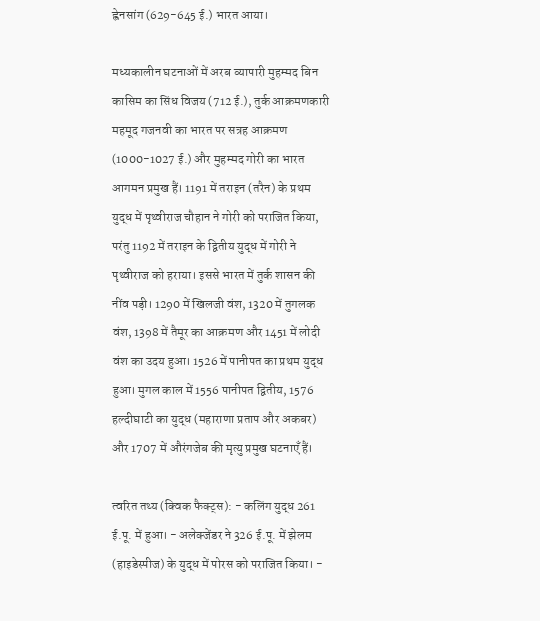ह्वेनसांग (629-645 ई.) भारत आया।

मध्यकालीन घटनाओं में अरब व्यापारी मुहम्मद बिन कासिम का सिंध विजय (712 ई.), तुर्क आक्रमणकारी महमूद गजनवी का भारत पर सत्रह आक्रमण (1000-1027 ई.) और मुहम्मद गोरी का भारत आगमन प्रमुख हैं। 1191 में तराइन (तरैन) के प्रथम युद्ध में पृथ्वीराज चौहान ने गोरी को पराजित किया, परंतु 1192 में तराइन के द्वितीय युद्ध में गोरी ने पृथ्वीराज को हराया। इससे भारत में तुर्क शासन की नींव पड़ी। 1290 में खिलजी वंश, 1320 में तुगलक वंश, 1398 में तैमूर का आक्रमण और 1451 में लोदी वंश का उदय हुआ। 1526 में पानीपत का प्रथम युद्ध हुआ। मुगल काल में 1556 पानीपत द्वितीय, 1576 हल्दीघाटी का युद्ध (महाराणा प्रताप और अकबर) और 1707 में औरंगजेब की मृत्यु प्रमुख घटनाएँ हैं।

त्वरित तथ्य (क्विक फैक्ट्स): - कलिंग युद्ध 261 ई.पू. में हुआ। - अलेक्जेंडर ने 326 ई.पू. में झेलम (हाइडेस्पीज) के युद्ध में पोरस को पराजित किया। -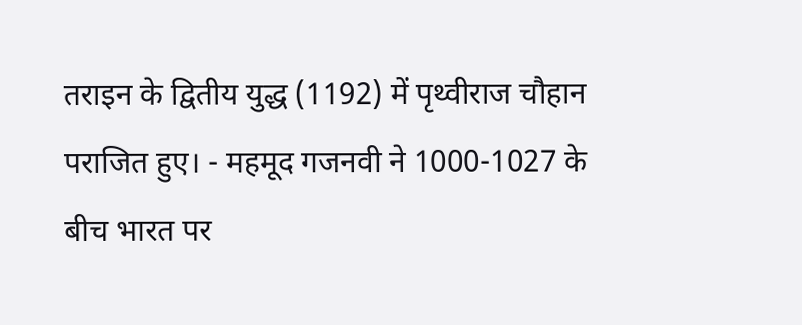तराइन के द्वितीय युद्ध (1192) में पृथ्वीराज चौहान पराजित हुए। - महमूद गजनवी ने 1000-1027 के बीच भारत पर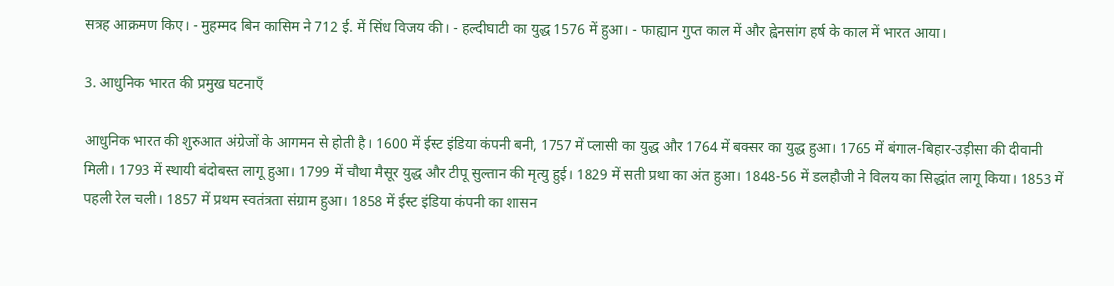सत्रह आक्रमण किए। - मुहम्मद बिन कासिम ने 712 ई. में सिंध विजय की। - हल्दीघाटी का युद्ध 1576 में हुआ। - फाह्यान गुप्त काल में और ह्वेनसांग हर्ष के काल में भारत आया।

3. आधुनिक भारत की प्रमुख घटनाएँ

आधुनिक भारत की शुरुआत अंग्रेजों के आगमन से होती है। 1600 में ईस्ट इंडिया कंपनी बनी, 1757 में प्लासी का युद्ध और 1764 में बक्सर का युद्ध हुआ। 1765 में बंगाल-बिहार-उड़ीसा की दीवानी मिली। 1793 में स्थायी बंदोबस्त लागू हुआ। 1799 में चौथा मैसूर युद्ध और टीपू सुल्तान की मृत्यु हुई। 1829 में सती प्रथा का अंत हुआ। 1848-56 में डलहौजी ने विलय का सिद्धांत लागू किया। 1853 में पहली रेल चली। 1857 में प्रथम स्वतंत्रता संग्राम हुआ। 1858 में ईस्ट इंडिया कंपनी का शासन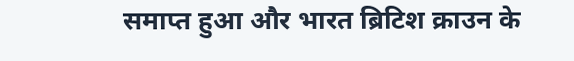समाप्त हुआ और भारत ब्रिटिश क्राउन के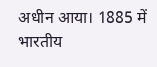अधीन आया। 1885 में भारतीय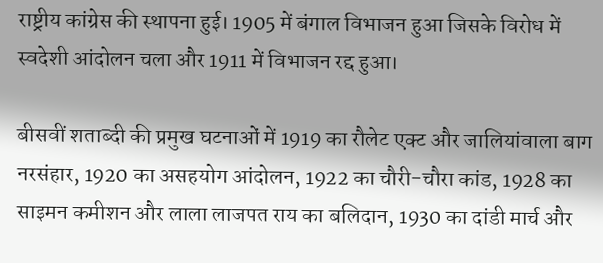राष्ट्रीय कांग्रेस की स्थापना हुई। 1905 में बंगाल विभाजन हुआ जिसके विरोध में स्वदेशी आंदोलन चला और 1911 में विभाजन रद्द हुआ।

बीसवीं शताब्दी की प्रमुख घटनाओं में 1919 का रौलेट एक्ट और जालियांवाला बाग नरसंहार, 1920 का असहयोग आंदोलन, 1922 का चौरी-चौरा कांड, 1928 का साइमन कमीशन और लाला लाजपत राय का बलिदान, 1930 का दांडी मार्च और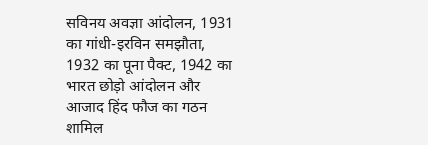सविनय अवज्ञा आंदोलन, 1931 का गांधी-इरविन समझौता, 1932 का पूना पैक्ट, 1942 का भारत छोड़ो आंदोलन और आजाद हिंद फौज का गठन शामिल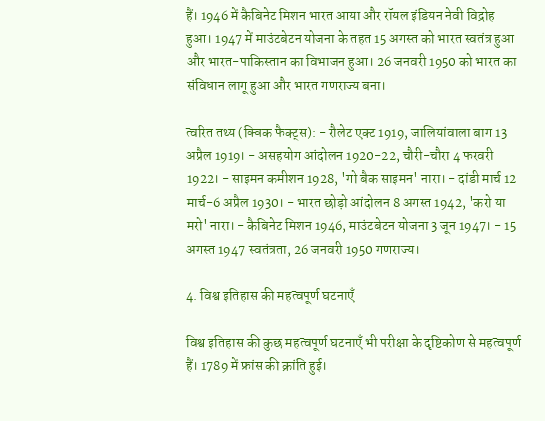हैं। 1946 में कैबिनेट मिशन भारत आया और रॉयल इंडियन नेवी विद्रोह हुआ। 1947 में माउंटबेटन योजना के तहत 15 अगस्त को भारत स्वतंत्र हुआ और भारत-पाकिस्तान का विभाजन हुआ। 26 जनवरी 1950 को भारत का संविधान लागू हुआ और भारत गणराज्य बना।

त्वरित तथ्य (क्विक फैक्ट्स): - रौलेट एक्ट 1919, जालियांवाला बाग 13 अप्रैल 1919। - असहयोग आंदोलन 1920-22, चौरी-चौरा 4 फरवरी 1922। - साइमन कमीशन 1928, 'गो बैक साइमन' नारा। - दांडी मार्च 12 मार्च-6 अप्रैल 1930। - भारत छोड़ो आंदोलन 8 अगस्त 1942, 'करो या मरो' नारा। - कैबिनेट मिशन 1946, माउंटबेटन योजना 3 जून 1947। - 15 अगस्त 1947 स्वतंत्रता, 26 जनवरी 1950 गणराज्य।

4. विश्व इतिहास की महत्वपूर्ण घटनाएँ

विश्व इतिहास की कुछ महत्वपूर्ण घटनाएँ भी परीक्षा के दृष्टिकोण से महत्वपूर्ण हैं। 1789 में फ्रांस की क्रांति हुई।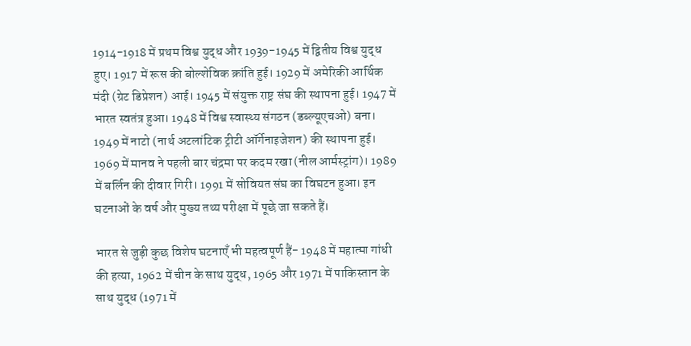1914-1918 में प्रथम विश्व युद्ध और 1939-1945 में द्वितीय विश्व युद्ध हुए। 1917 में रूस की बोल्शेविक क्रांति हुई। 1929 में अमेरिकी आर्थिक मंदी (ग्रेट डिप्रेशन) आई। 1945 में संयुक्त राष्ट्र संघ की स्थापना हुई। 1947 में भारत स्वतंत्र हुआ। 1948 में विश्व स्वास्थ्य संगठन (डब्ल्यूएचओ) बना। 1949 में नाटो (नार्थ अटलांटिक ट्रीटी ऑर्गेनाइजेशन) की स्थापना हुई। 1969 में मानव ने पहली बार चंद्रमा पर कदम रखा (नील आर्मस्ट्रांग)। 1989 में बर्लिन की दीवार गिरी। 1991 में सोवियत संघ का विघटन हुआ। इन घटनाओं के वर्ष और मुख्य तथ्य परीक्षा में पूछे जा सकते हैं।

भारत से जुड़ी कुछ विशेष घटनाएँ भी महत्वपूर्ण हैं- 1948 में महात्मा गांधी की हत्या, 1962 में चीन के साथ युद्ध, 1965 और 1971 में पाकिस्तान के साथ युद्ध (1971 में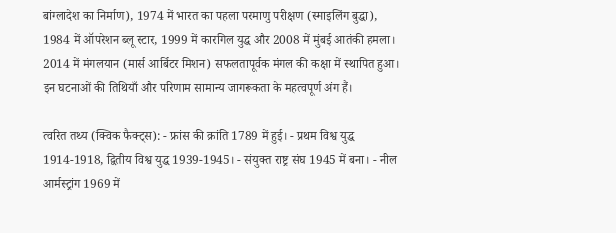बांग्लादेश का निर्माण), 1974 में भारत का पहला परमाणु परीक्षण (स्माइलिंग बुद्धा), 1984 में ऑपरेशन ब्लू स्टार, 1999 में कारगिल युद्ध और 2008 में मुंबई आतंकी हमला। 2014 में मंगलयान (मार्स आर्बिटर मिशन) सफलतापूर्वक मंगल की कक्षा में स्थापित हुआ। इन घटनाओं की तिथियाँ और परिणाम सामान्य जागरूकता के महत्वपूर्ण अंग हैं।

त्वरित तथ्य (क्विक फैक्ट्स): - फ्रांस की क्रांति 1789 में हुई। - प्रथम विश्व युद्ध 1914-1918, द्वितीय विश्व युद्ध 1939-1945। - संयुक्त राष्ट्र संघ 1945 में बना। - नील आर्मस्ट्रांग 1969 में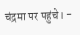चंद्रमा पर पहुंचे। -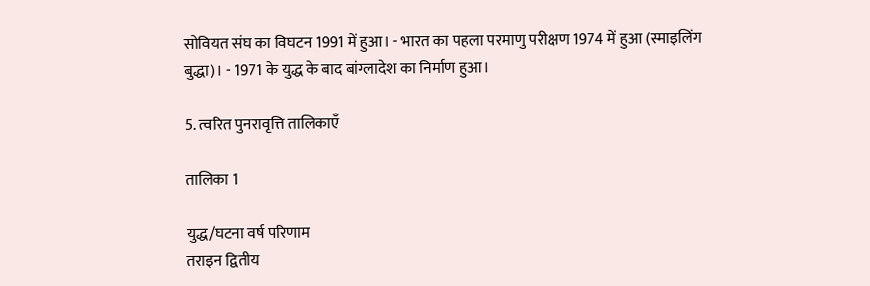सोवियत संघ का विघटन 1991 में हुआ। - भारत का पहला परमाणु परीक्षण 1974 में हुआ (स्माइलिंग बुद्धा)। - 1971 के युद्ध के बाद बांग्लादेश का निर्माण हुआ।

5. त्वरित पुनरावृत्ति तालिकाएँ

तालिका 1

युद्ध/घटना वर्ष परिणाम
तराइन द्वितीय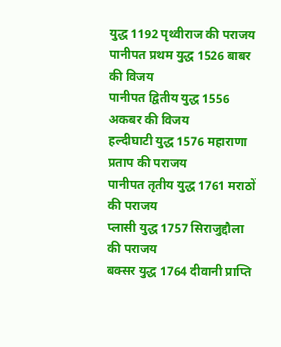युद्ध 1192 पृथ्वीराज की पराजय
पानीपत प्रथम युद्ध 1526 बाबर की विजय
पानीपत द्वितीय युद्ध 1556 अकबर की विजय
हल्दीघाटी युद्ध 1576 महाराणा प्रताप की पराजय
पानीपत तृतीय युद्ध 1761 मराठों की पराजय
प्लासी युद्ध 1757 सिराजुद्दौला की पराजय
बक्सर युद्ध 1764 दीवानी प्राप्ति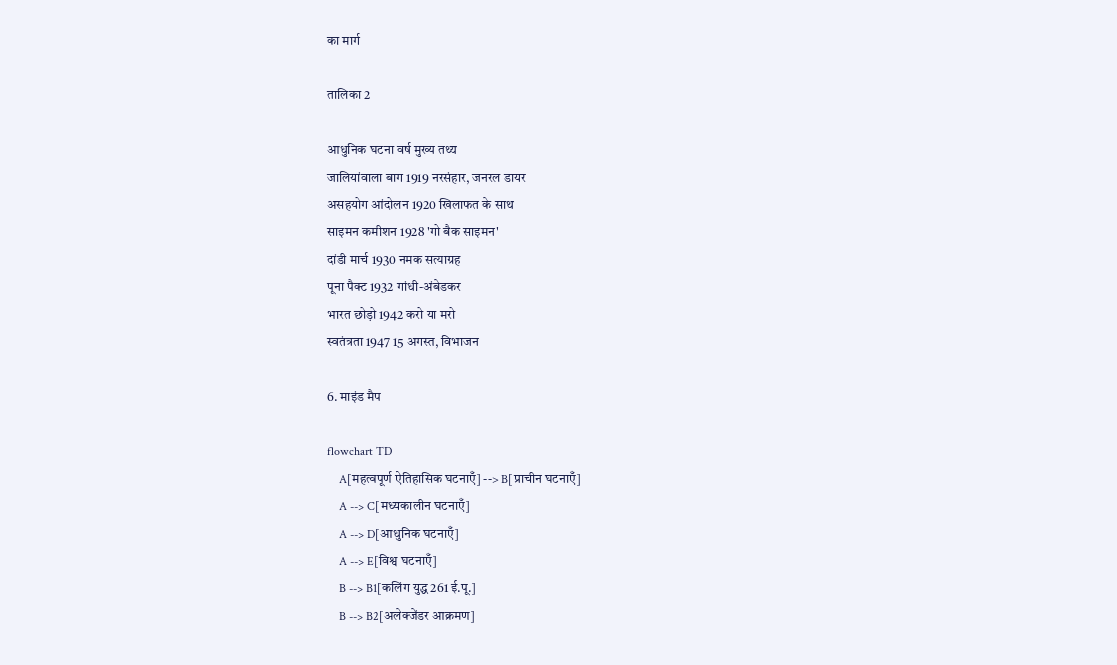का मार्ग

तालिका 2

आधुनिक घटना वर्ष मुख्य तथ्य
जालियांवाला बाग 1919 नरसंहार, जनरल डायर
असहयोग आंदोलन 1920 खिलाफत के साथ
साइमन कमीशन 1928 'गो बैक साइमन'
दांडी मार्च 1930 नमक सत्याग्रह
पूना पैक्ट 1932 गांधी-अंबेडकर
भारत छोड़ो 1942 करो या मरो
स्वतंत्रता 1947 15 अगस्त, विभाजन

6. माइंड मैप

flowchart TD
    A[महत्वपूर्ण ऐतिहासिक घटनाएँ] --> B[प्राचीन घटनाएँ]
    A --> C[मध्यकालीन घटनाएँ]
    A --> D[आधुनिक घटनाएँ]
    A --> E[विश्व घटनाएँ]
    B --> B1[कलिंग युद्ध 261 ई.पू.]
    B --> B2[अलेक्जेंडर आक्रमण]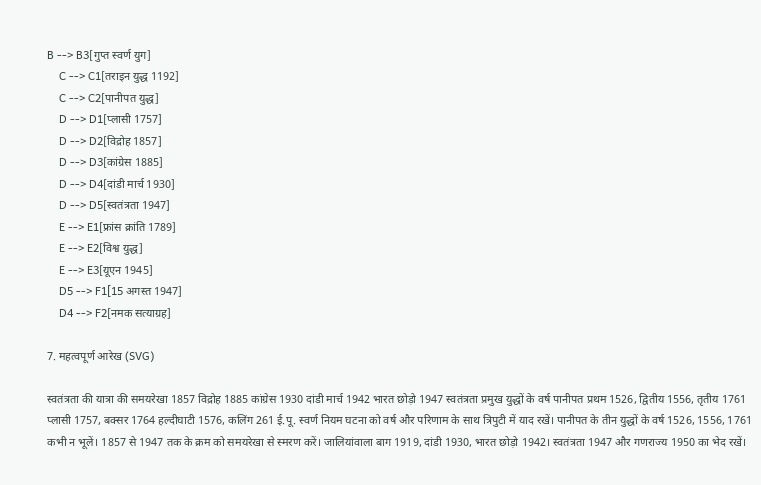B --> B3[गुप्त स्वर्ण युग]
    C --> C1[तराइन युद्ध 1192]
    C --> C2[पानीपत युद्ध]
    D --> D1[प्लासी 1757]
    D --> D2[विद्रोह 1857]
    D --> D3[कांग्रेस 1885]
    D --> D4[दांडी मार्च 1930]
    D --> D5[स्वतंत्रता 1947]
    E --> E1[फ्रांस क्रांति 1789]
    E --> E2[विश्व युद्ध]
    E --> E3[यूएन 1945]
    D5 --> F1[15 अगस्त 1947]
    D4 --> F2[नमक सत्याग्रह]

7. महत्वपूर्ण आरेख (SVG)

स्वतंत्रता की यात्रा की समयरेखा 1857 विद्रोह 1885 कांग्रेस 1930 दांडी मार्च 1942 भारत छोड़ो 1947 स्वतंत्रता प्रमुख युद्धों के वर्ष पानीपत प्रथम 1526, द्वितीय 1556, तृतीय 1761 प्लासी 1757, बक्सर 1764 हल्दीघाटी 1576, कलिंग 261 ई.पू. स्वर्ण नियम घटना को वर्ष और परिणाम के साथ त्रिपुटी में याद रखें। पानीपत के तीन युद्धों के वर्ष 1526, 1556, 1761 कभी न भूलें। 1857 से 1947 तक के क्रम को समयरेखा से स्मरण करें। जालियांवाला बाग 1919, दांडी 1930, भारत छोड़ो 1942। स्वतंत्रता 1947 और गणराज्य 1950 का भेद रखें।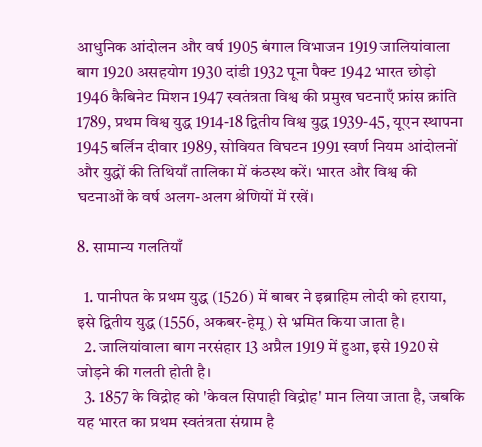आधुनिक आंदोलन और वर्ष 1905 बंगाल विभाजन 1919 जालियांवाला बाग 1920 असहयोग 1930 दांडी 1932 पूना पैक्ट 1942 भारत छोड़ो 1946 कैबिनेट मिशन 1947 स्वतंत्रता विश्व की प्रमुख घटनाएँ फ्रांस क्रांति 1789, प्रथम विश्व युद्ध 1914-18 द्वितीय विश्व युद्ध 1939-45, यूएन स्थापना 1945 बर्लिन दीवार 1989, सोवियत विघटन 1991 स्वर्ण नियम आंदोलनों और युद्धों की तिथियाँ तालिका में कंठस्थ करें। भारत और विश्व की घटनाओं के वर्ष अलग-अलग श्रेणियों में रखें।

8. सामान्य गलतियाँ

  1. पानीपत के प्रथम युद्ध (1526) में बाबर ने इब्राहिम लोदी को हराया, इसे द्वितीय युद्ध (1556, अकबर-हेमू) से भ्रमित किया जाता है।
  2. जालियांवाला बाग नरसंहार 13 अप्रैल 1919 में हुआ, इसे 1920 से जोड़ने की गलती होती है।
  3. 1857 के विद्रोह को 'केवल सिपाही विद्रोह' मान लिया जाता है, जबकि यह भारत का प्रथम स्वतंत्रता संग्राम है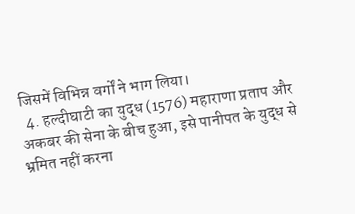जिसमें विभिन्न वर्गों ने भाग लिया।
  4. हल्दीघाटी का युद्ध (1576) महाराणा प्रताप और अकबर की सेना के बीच हुआ, इसे पानीपत के युद्ध से भ्रमित नहीं करना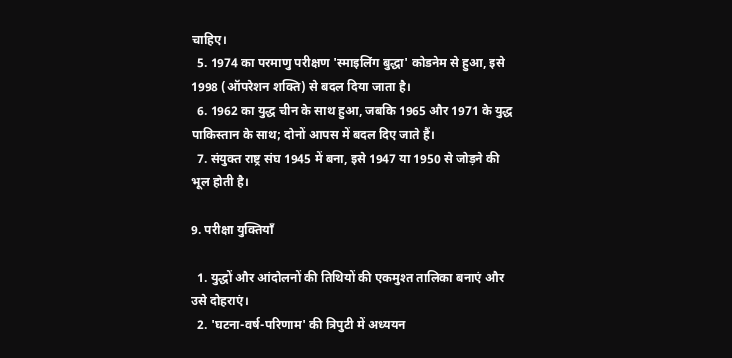चाहिए।
  5. 1974 का परमाणु परीक्षण 'स्माइलिंग बुद्धा' कोडनेम से हुआ, इसे 1998 (ऑपरेशन शक्ति) से बदल दिया जाता है।
  6. 1962 का युद्ध चीन के साथ हुआ, जबकि 1965 और 1971 के युद्ध पाकिस्तान के साथ; दोनों आपस में बदल दिए जाते हैं।
  7. संयुक्त राष्ट्र संघ 1945 में बना, इसे 1947 या 1950 से जोड़ने की भूल होती है।

9. परीक्षा युक्तियाँ

  1. युद्धों और आंदोलनों की तिथियों की एकमुश्त तालिका बनाएं और उसे दोहराएं।
  2. 'घटना-वर्ष-परिणाम' की त्रिपुटी में अध्ययन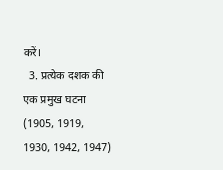करें।
  3. प्रत्येक दशक की एक प्रमुख घटना (1905, 1919, 1930, 1942, 1947)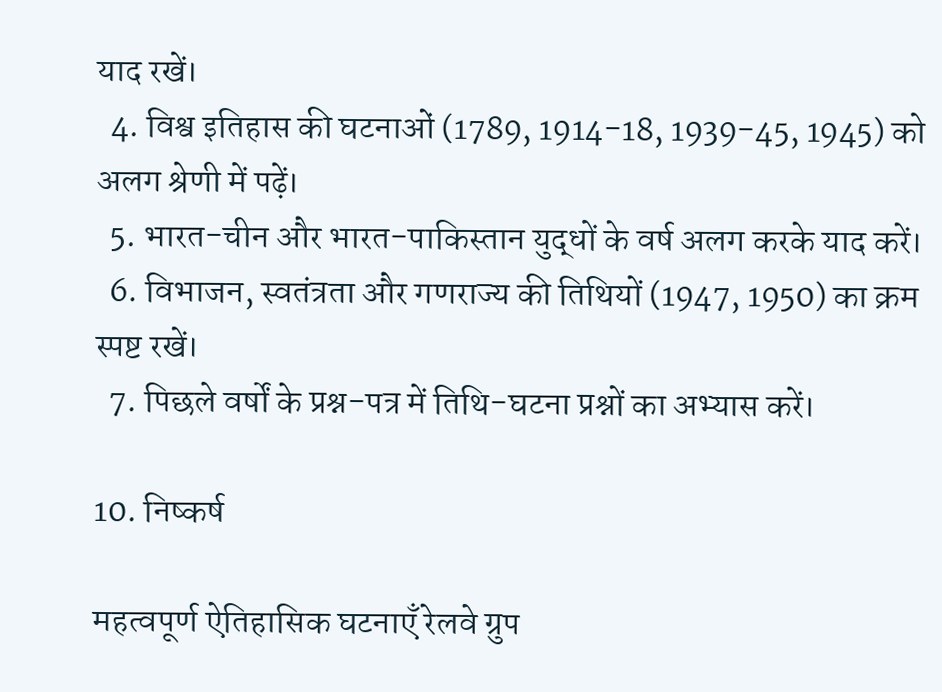याद रखें।
  4. विश्व इतिहास की घटनाओं (1789, 1914-18, 1939-45, 1945) को अलग श्रेणी में पढ़ें।
  5. भारत-चीन और भारत-पाकिस्तान युद्धों के वर्ष अलग करके याद करें।
  6. विभाजन, स्वतंत्रता और गणराज्य की तिथियों (1947, 1950) का क्रम स्पष्ट रखें।
  7. पिछले वर्षों के प्रश्न-पत्र में तिथि-घटना प्रश्नों का अभ्यास करें।

10. निष्कर्ष

महत्वपूर्ण ऐतिहासिक घटनाएँ रेलवे ग्रुप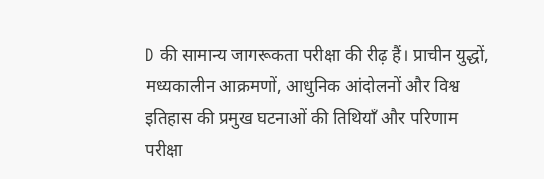D की सामान्य जागरूकता परीक्षा की रीढ़ हैं। प्राचीन युद्धों, मध्यकालीन आक्रमणों, आधुनिक आंदोलनों और विश्व इतिहास की प्रमुख घटनाओं की तिथियाँ और परिणाम परीक्षा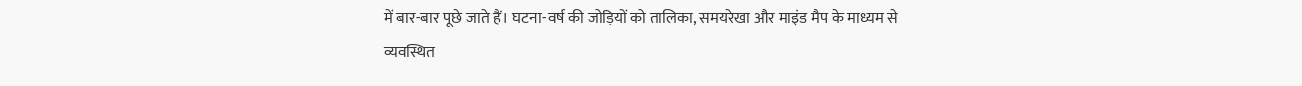में बार-बार पूछे जाते हैं। घटना-वर्ष की जोड़ियों को तालिका, समयरेखा और माइंड मैप के माध्यम से व्यवस्थित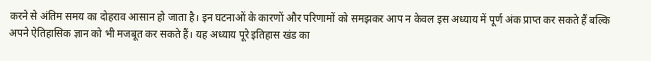करने से अंतिम समय का दोहराव आसान हो जाता है। इन घटनाओं के कारणों और परिणामों को समझकर आप न केवल इस अध्याय में पूर्ण अंक प्राप्त कर सकते हैं बल्कि अपने ऐतिहासिक ज्ञान को भी मजबूत कर सकते हैं। यह अध्याय पूरे इतिहास खंड का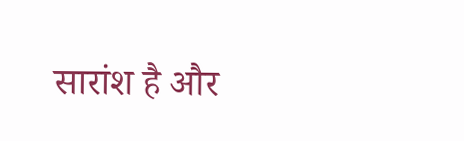सारांश है और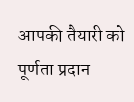आपकी तैयारी को पूर्णता प्रदान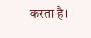करता है।